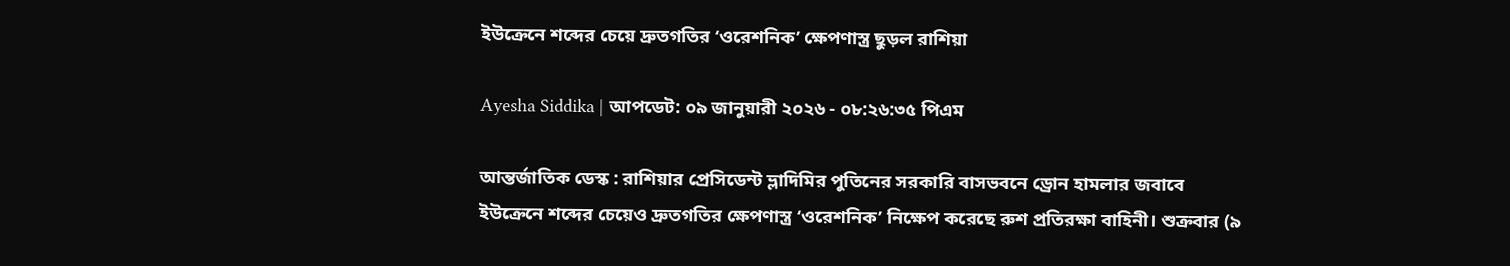ইউক্রেনে শব্দের চেয়ে দ্রুতগতির ‘ওরেশনিক’ ক্ষেপণাস্ত্র ছুড়ল রাশিয়া

Ayesha Siddika | আপডেট: ০৯ জানুয়ারী ২০২৬ - ০৮:২৬:৩৫ পিএম

আন্তর্জাতিক ডেস্ক : রাশিয়ার প্রেসিডেন্ট ভ্লাদিমির পুতিনের সরকারি বাসভবনে ড্রোন হামলার জবাবে ইউক্রেনে শব্দের চেয়েও দ্রুতগতির ক্ষেপণাস্ত্র ‘ওরেশনিক’ নিক্ষেপ করেছে রুশ প্রতিরক্ষা বাহিনী। শুক্রবার (৯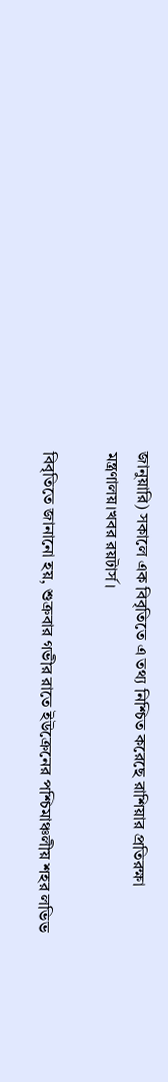জানুয়ারি) সকালে এক বিবৃতিতে এ তথ্য নিশ্চিত করেছে রাশিয়ার প্রতিরক্ষা মন্ত্রণালয়।খবর রয়টার্স।

বিবৃতিতে জানানো হয়, শুক্রবার গভীর রাতে ইউক্রেনের পশ্চিমাঞ্চলীয় শহর লভিভ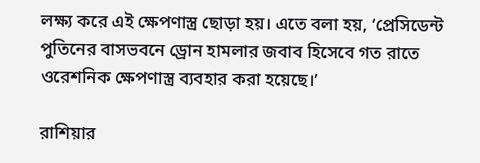লক্ষ্য করে এই ক্ষেপণাস্ত্র ছোড়া হয়। এতে বলা হয়, ‘প্রেসিডেন্ট পুতিনের বাসভবনে ড্রোন হামলার জবাব হিসেবে গত রাতে ওরেশনিক ক্ষেপণাস্ত্র ব্যবহার করা হয়েছে।’

রাশিয়ার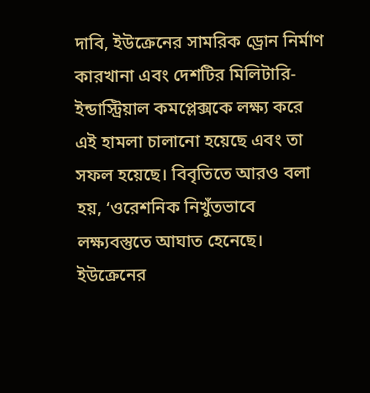দাবি, ইউক্রেনের সামরিক ড্রোন নির্মাণ কারখানা এবং দেশটির মিলিটারি-ইন্ডাস্ট্রিয়াল কমপ্লেক্সকে লক্ষ্য করে এই হামলা চালানো হয়েছে এবং তা সফল হয়েছে। বিবৃতিতে আরও বলা হয়, ‘ওরেশনিক নিখুঁতভাবে লক্ষ্যবস্তুতে আঘাত হেনেছে। ইউক্রেনের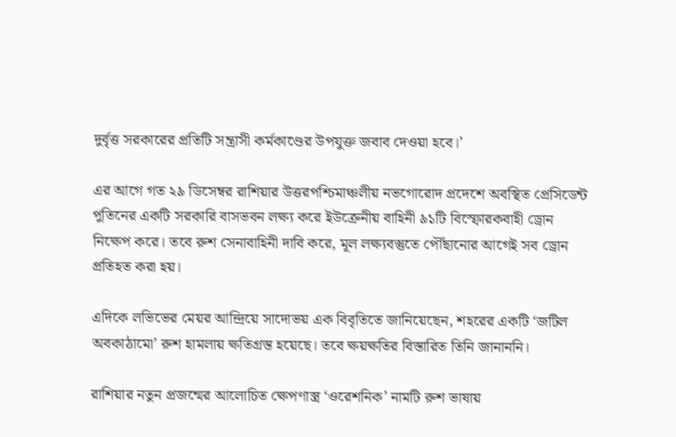দুর্বৃত্ত সরকারের প্রতিটি সন্ত্রাসী কর্মকাণ্ডের উপযুক্ত জবাব দেওয়া হবে।’

এর আগে গত ২৯ ডিসেম্বর রাশিয়ার উত্তরপশ্চিমাঞ্চলীয় নভগোরোদ প্রদেশে অবস্থিত প্রেসিডেন্ট পুতিনের একটি সরকারি বাসভবন লক্ষ্য করে ইউক্রেনীয় বাহিনী ৯১টি বিস্ফোরকবাহী ড্রোন নিক্ষেপ করে। তবে রুশ সেনাবাহিনী দাবি করে, মূল লক্ষ্যবস্তুতে পৌঁছানোর আগেই সব ড্রোন প্রতিহত করা হয়।

এদিকে লভিভের মেয়র আন্দ্রিয়ে সাদোভয় এক বিবৃতিতে জানিয়েছেন, শহরের একটি ‘জটিল অবকাঠামো’ রুশ হামলায় ক্ষতিগ্রস্ত হয়েছে। তবে ক্ষয়ক্ষতির বিস্তারিত তিনি জানাননি।

রাশিয়ার নতুন প্রজন্মের আলোচিত ক্ষেপণাস্ত্র ‘ওরেশনিক’ নামটি রুশ ভাষায়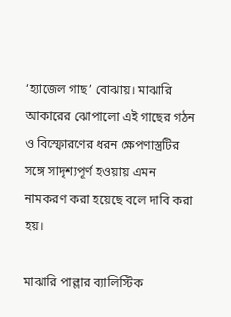‘হ্যাজেল গাছ’ বোঝায়। মাঝারি আকারের ঝোপালো এই গাছের গঠন ও বিস্ফোরণের ধরন ক্ষেপণাস্ত্রটির সঙ্গে সাদৃশ্যপূর্ণ হওয়ায় এমন নামকরণ করা হয়েছে বলে দাবি করা হয়।

মাঝারি পাল্লার ব্যালিস্টিক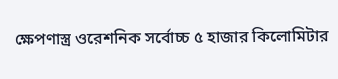ক্ষেপণাস্ত্র ওরেশনিক সর্বোচ্চ ৫ হাজার কিলোমিটার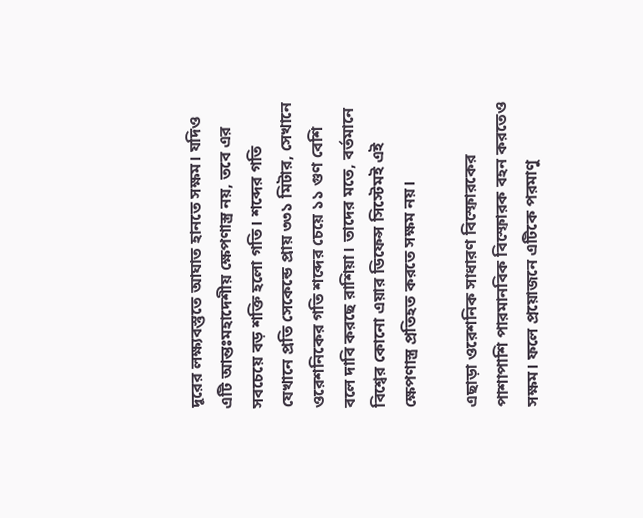দূরের লক্ষ্যবস্তুতে আঘাত হানতে সক্ষম। যদিও এটি আন্তঃমহাদেশীয় ক্ষেপণাস্ত্র নয়, তবে এর সবচেয়ে বড় শক্তি হলো গতি। শব্দের গতি যেখানে প্রতি সেকেন্ডে প্রায় ৩৩১ মিটার, সেখানে ওরেশনিকের গতি শব্দের চেয়ে ১১ গুণ বেশি বলে দাবি করছে রাশিয়া। তাদের মতে, বর্তমানে বিশ্বের কোনো এয়ার ডিফেন্স সিস্টেমই এই ক্ষেপণাস্ত্র প্রতিহত করতে সক্ষম নয়।

এছাড়া ওরেশনিক সাধারণ বিস্ফোরকের পাশাপাশি পারমানবিক বিস্ফোরক বহন করতেও সক্ষম। ফলে প্রয়োজনে এটিকে পরমাণু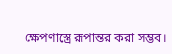ক্ষেপণাস্ত্রে রূপান্তর করা সম্ভব।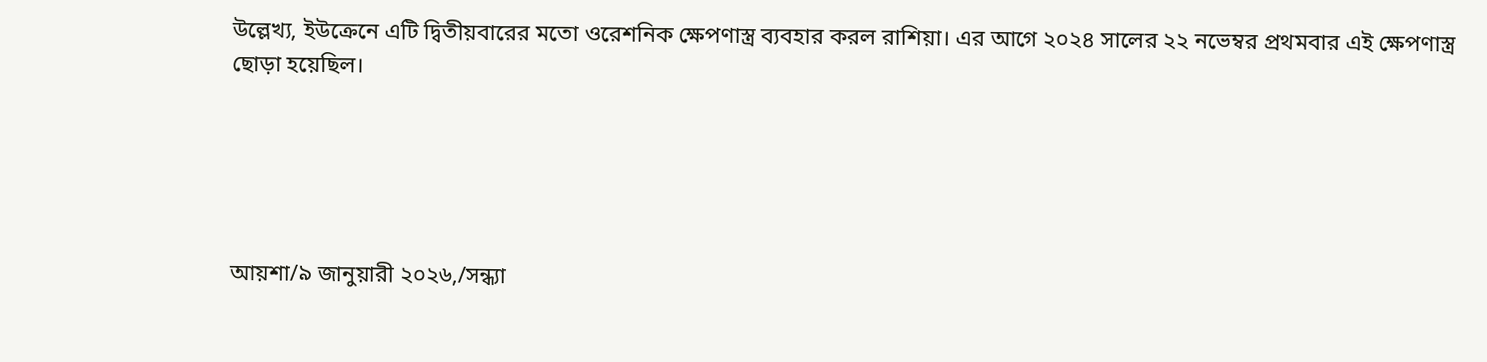উল্লেখ্য, ইউক্রেনে এটি দ্বিতীয়বারের মতো ওরেশনিক ক্ষেপণাস্ত্র ব্যবহার করল রাশিয়া। এর আগে ২০২৪ সালের ২২ নভেম্বর প্রথমবার এই ক্ষেপণাস্ত্র ছোড়া হয়েছিল।





আয়শা/৯ জানুয়ারী ২০২৬,/সন্ধ্যা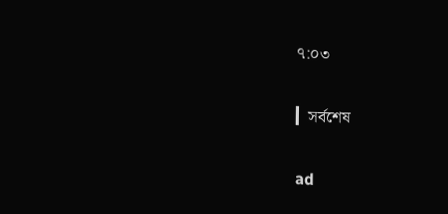৭:০৩

▎সর্বশেষ

ad